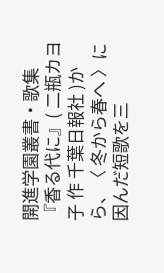開進学園叢書・歌集『香る代に』( 二瓶カヨ子 作 千葉日報社 )から、〈 冬から春へ 〉に因んだ短歌を三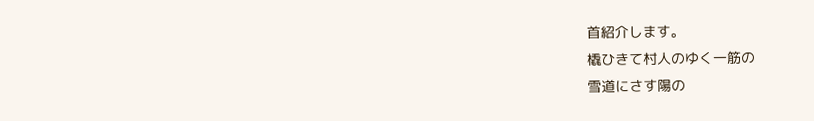首紹介します。
橇ひきて村人のゆく一筋の
雪道にさす陽の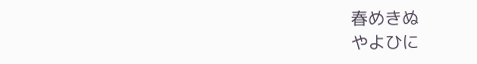春めきぬ
やよひに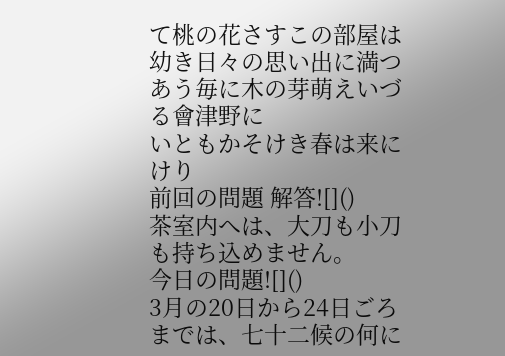て桃の花さすこの部屋は
幼き日々の思い出に満つ
あう毎に木の芽萌えいづる會津野に
いともかそけき春は来にけり
前回の問題 解答![]()
茶室内へは、大刀も小刀も持ち込めません。
今日の問題![]()
3月の20日から24日ごろまでは、七十二候の何に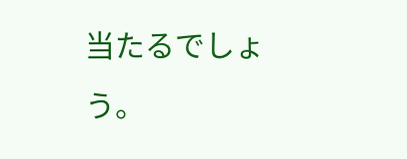当たるでしょう。